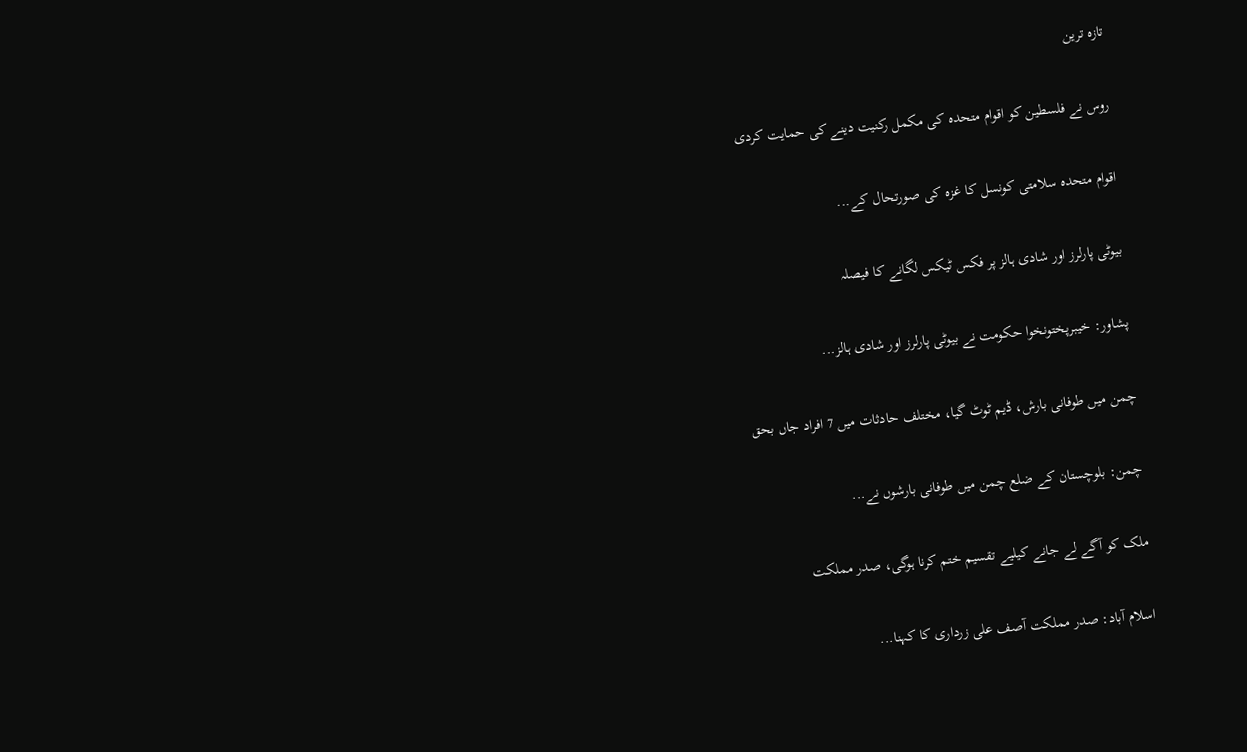تازہ ترین

روس نے فلسطین کو اقوام متحدہ کی مکمل رکنیت دینے کی حمایت کردی

اقوام متحدہ سلامتی کونسل کا غزہ کی صورتحال کے...

بیوٹی پارلرز اور شادی ہالز پر فکس ٹیکس لگانے کا فیصلہ

پشاور: خیبرپختونخوا حکومت نے بیوٹی پارلرز اور شادی ہالز...

چمن میں طوفانی بارش، ڈیم ٹوٹ گیا، مختلف حادثات میں 7 افراد جاں بحق

چمن: بلوچستان کے ضلع چمن میں طوفانی بارشوں نے...

ملک کو آگے لے جانے کیلیے تقسیم ختم کرنا ہوگی، صدر مملکت

اسلام آباد: صدر مملکت آصف علی زرداری کا کہنا...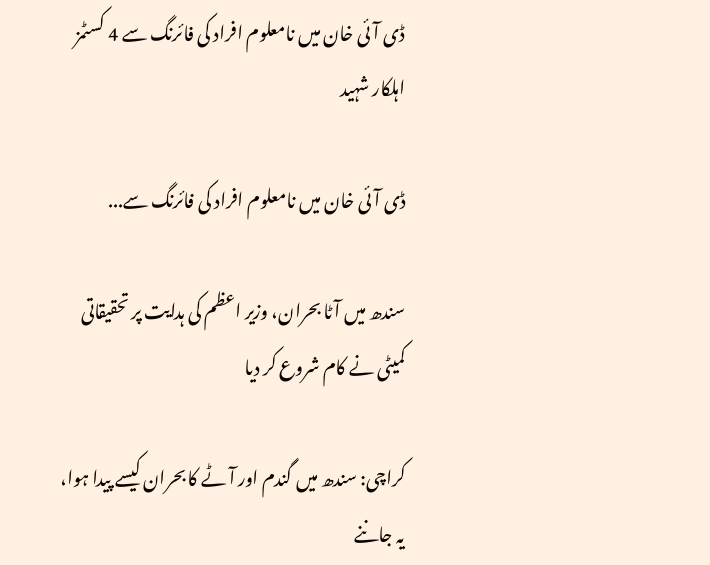ڈی آئی خان میں نامعلوم افراد کی فائرنگ سے 4 کسٹمز اہلکار شہید

ڈی آئی خان میں نامعلوم افراد کی فائرنگ سے...

سندھ میں آٹا بحران، وزیر اعظم کی ہدایت پر تحقیقاتی کمیٹی نے کام شروع کر دیا

کراچی: سندھ میں گندم اور آٹے کا بحران کیسے پیدا ہوا، یہ جاننے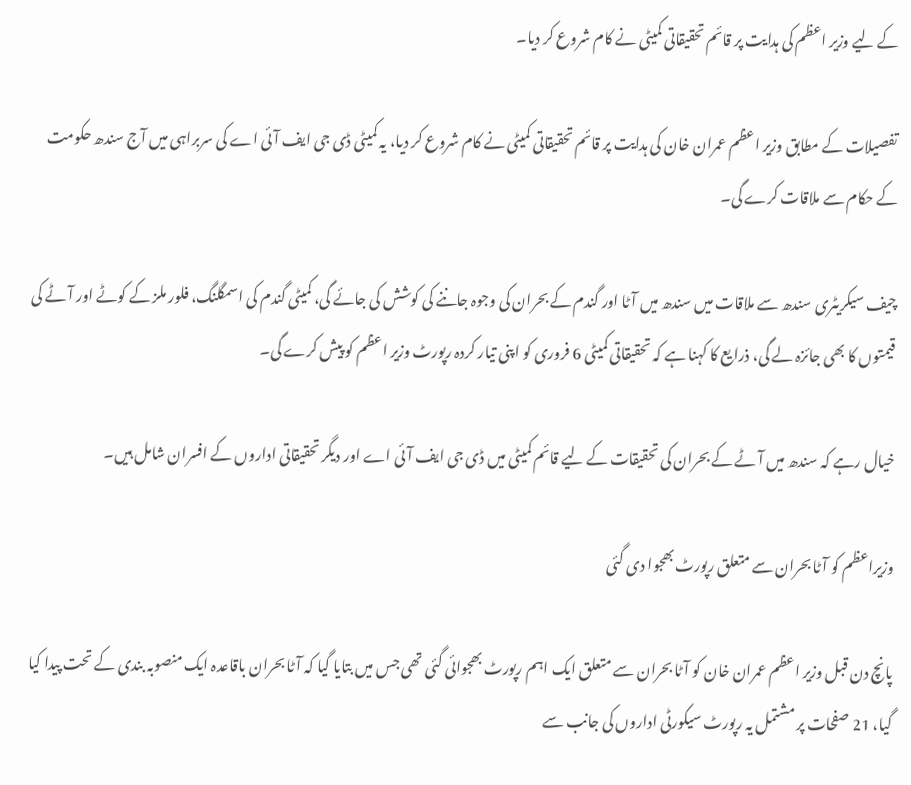کے لیے وزیر اعظم کی ہدایت پر قائم تحقیقاتی کمیٹی نے کام شروع کر دیا۔

تفصیلات کے مطابق وزیر اعظم عمران خان کی ہدایت پر قائم تحقیقاتی کمیٹی نے کام شروع کر دیا، یہ کمیٹی ڈی جی ایف آئی اے کی سربراہی میں آج سندھ حکومت کے حکام سے ملاقات کرے گی۔

چیف سیکریٹری سندھ سے ملاقات میں سندھ میں آٹا اور گندم کے بحران کی وجوہ جاننے کی کوشش کی جائے گی، کمیٹی گندم کی اسمگلنگ، فلور ملز کے کوٹے اور آٹے کی قیمتوں کا بھی جائزہ لے گی، ذرایع کا کہنا ہے کہ تحقیقاتی کمیٹی 6 فروری کو اپنی تیار کردہ رپورٹ وزیر اعظم کو پیش کرے گی۔

خیال رہے کہ سندھ میں آٹے کے بحران کی تحقیقات کے لیے قائم کمیٹی میں ڈی جی ایف آئی اے اور دیگر تحقیقاتی اداروں کے افسران شامل ہیں۔

وزیراعظم کو آٹا بحران سے متعلق رپورٹ بھجوا دی گئی

پانچ دن قبل وزیر اعظم عمران خان کو آٹا بحران سے متعلق ایک اہم رپورٹ بھجوائی گئی تھی جس میں بتایا گیا کہ آٹا بحران باقاعدہ ایک منصوبہ بندی کے تحت پیدا کیا گیا، 21 صفحات پر مشتمل یہ رپورٹ سیکورٹی اداروں کی جانب سے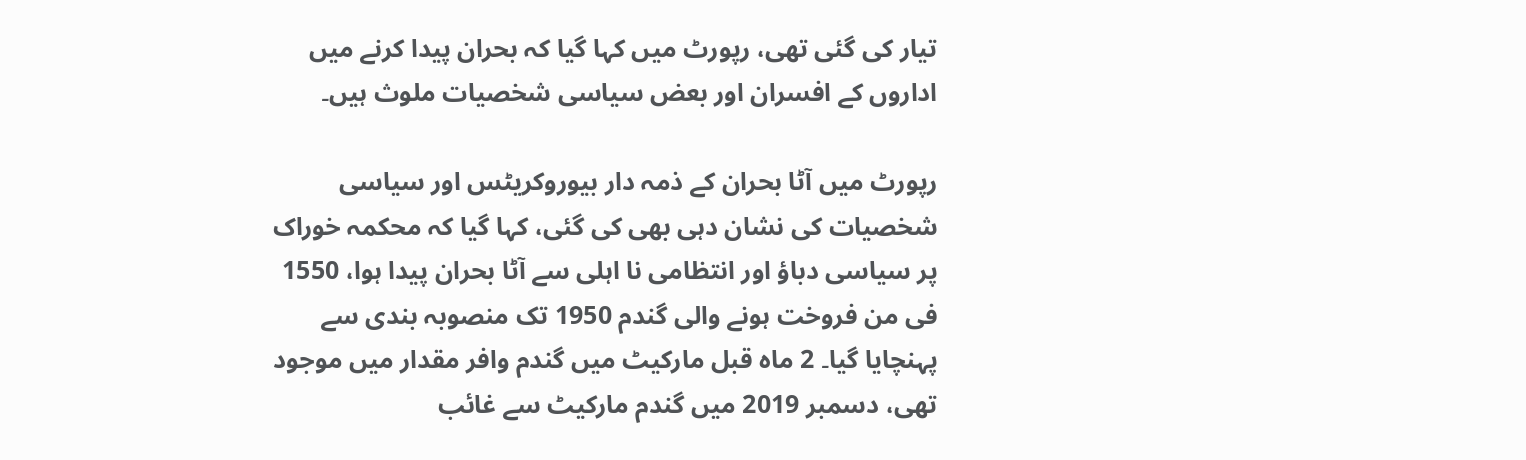تیار کی گئی تھی، رپورٹ میں کہا گیا کہ بحران پیدا کرنے میں اداروں کے افسران اور بعض سیاسی شخصیات ملوث ہیں۔

رپورٹ میں آٹا بحران کے ذمہ دار بیوروکریٹس اور سیاسی شخصیات کی نشان دہی بھی کی گئی، کہا گیا کہ محکمہ خوراک پر سیاسی دباؤ اور انتظامی نا اہلی سے آٹا بحران پیدا ہوا، 1550 فی من فروخت ہونے والی گندم 1950 تک منصوبہ بندی سے پہنچایا گیا۔ 2 ماہ قبل مارکیٹ میں گندم وافر مقدار میں موجود تھی، دسمبر 2019 میں گندم مارکیٹ سے غائب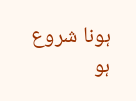ہونا شروع ہو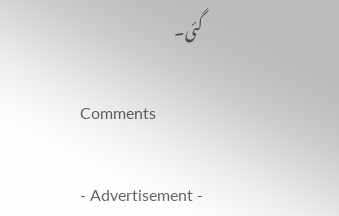گئی۔

Comments

- Advertisement -